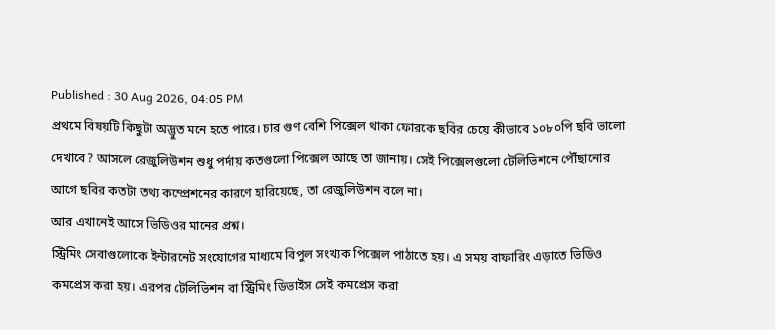Published : 30 Aug 2026, 04:05 PM
প্রথমে বিষয়টি কিছুটা অদ্ভুত মনে হতে পারে। চার গুণ বেশি পিক্সেল থাকা ফোরকে ছবির চেয়ে কীভাবে ১০৮০পি ছবি ভালো দেখাবে? আসলে রেজুলিউশন শুধু পর্দায় কতগুলো পিক্সেল আছে তা জানায়। সেই পিক্সেলগুলো টেলিভিশনে পৌঁছানোর আগে ছবির কতটা তথ্য কম্প্রেশনের কারণে হারিয়েছে, তা রেজুলিউশন বলে না।
আর এখানেই আসে ভিডিওর মানের প্রশ্ন।
স্ট্রিমিং সেবাগুলোকে ইন্টারনেট সংযোগের মাধ্যমে বিপুল সংখ্যক পিক্সেল পাঠাতে হয়। এ সময় বাফারিং এড়াতে ভিডিও কমপ্রেস করা হয়। এরপর টেলিভিশন বা স্ট্রিমিং ডিভাইস সেই কমপ্রেস করা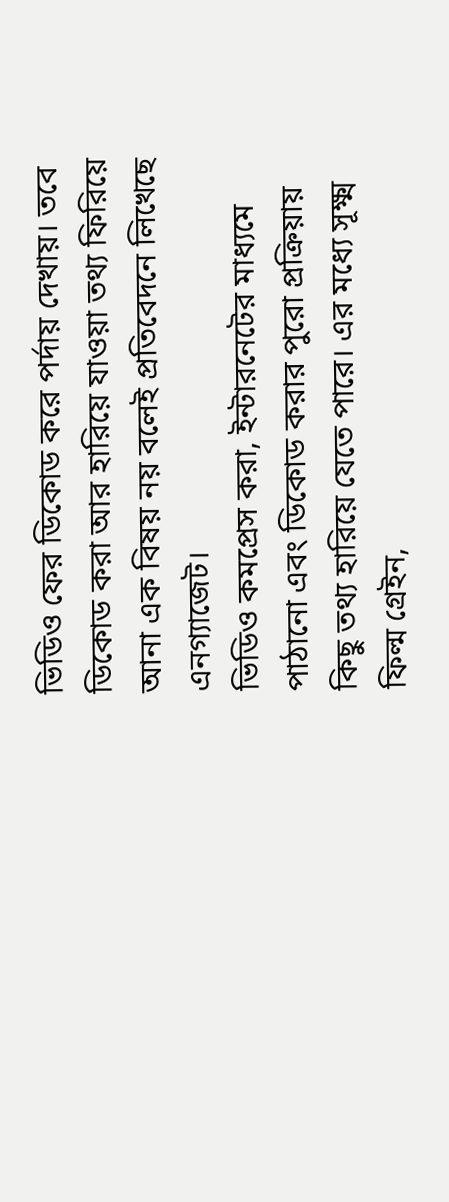ভিডিও ফের ডিকোড করে পর্দায় দেখায়। তবে ডিকোড করা আর হারিয়ে যাওয়া তথ্য ফিরিয়ে আনা এক বিষয় নয় বলেই প্রতিবেদনে লিখেছে এনগ্যাজেট।
ভিডিও কমপ্রেস করা, ইন্টারনেটের মাধ্যমে পাঠানো এবং ডিকোড করার পুরো প্রক্রিয়ায় কিছু তথ্য হারিয়ে যেতে পারে। এর মধ্যে সূক্ষ্ম ফিল্ম গ্রেইন,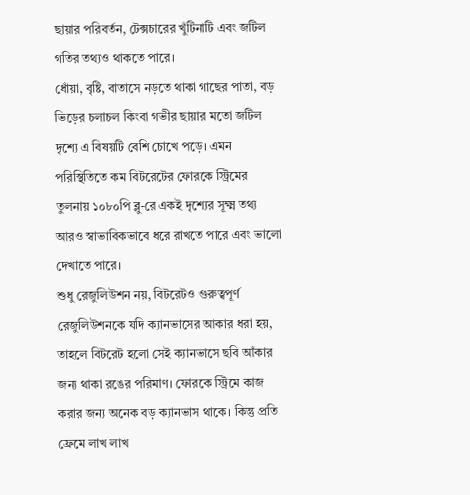ছায়ার পরিবর্তন, টেক্সচারের খুঁটিনাটি এবং জটিল গতির তথ্যও থাকতে পারে।
ধোঁয়া, বৃষ্টি, বাতাসে নড়তে থাকা গাছের পাতা, বড় ভিড়ের চলাচল কিংবা গভীর ছায়ার মতো জটিল দৃশ্যে এ বিষয়টি বেশি চোখে পড়ে। এমন পরিস্থিতিতে কম বিটরেটের ফোরকে স্ট্রিমের তুলনায় ১০৮০পি ব্লু-রে একই দৃশ্যের সূক্ষ্ম তথ্য আরও স্বাভাবিকভাবে ধরে রাখতে পারে এবং ভালো দেখাতে পারে।
শুধু রেজুলিউশন নয়, বিটরেটও গুরুত্বপূর্ণ
রেজুলিউশনকে যদি ক্যানভাসের আকার ধরা হয়, তাহলে বিটরেট হলো সেই ক্যানভাসে ছবি আঁকার জন্য থাকা রঙের পরিমাণ। ফোরকে স্ট্রিমে কাজ করার জন্য অনেক বড় ক্যানভাস থাকে। কিন্তু প্রতি ফ্রেমে লাখ লাখ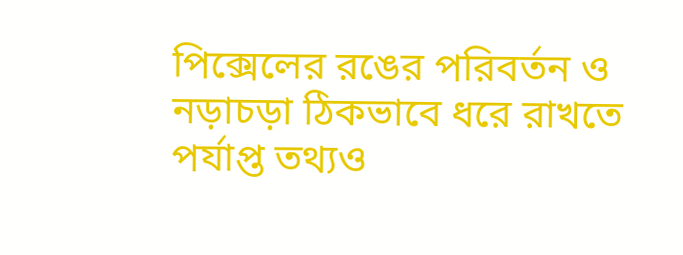পিক্সেলের রঙের পরিবর্তন ও নড়াচড়া ঠিকভাবে ধরে রাখতে পর্যাপ্ত তথ্যও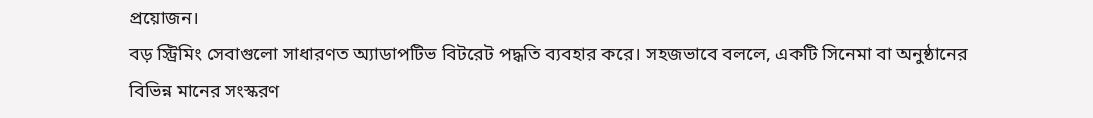প্রয়োজন।
বড় স্ট্রিমিং সেবাগুলো সাধারণত অ্যাডাপটিভ বিটরেট পদ্ধতি ব্যবহার করে। সহজভাবে বললে, একটি সিনেমা বা অনুষ্ঠানের বিভিন্ন মানের সংস্করণ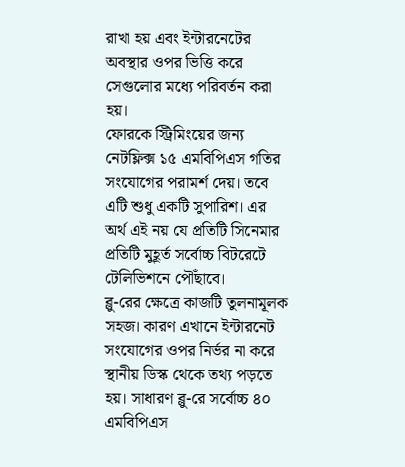রাখা হয় এবং ইন্টারনেটের অবস্থার ওপর ভিত্তি করে সেগুলোর মধ্যে পরিবর্তন করা হয়।
ফোরকে স্ট্রিমিংয়ের জন্য নেটফ্লিক্স ১৫ এমবিপিএস গতির সংযোগের পরামর্শ দেয়। তবে এটি শুধু একটি সুপারিশ। এর অর্থ এই নয় যে প্রতিটি সিনেমার প্রতিটি মুহূর্ত সর্বোচ্চ বিটরেটে টেলিভিশনে পৌঁছাবে।
ব্লু-রের ক্ষেত্রে কাজটি তুলনামূলক সহজ। কারণ এখানে ইন্টারনেট সংযোগের ওপর নির্ভর না করে স্থানীয় ডিস্ক থেকে তথ্য পড়তে হয়। সাধারণ ব্লু-রে সর্বোচ্চ ৪০ এমবিপিএস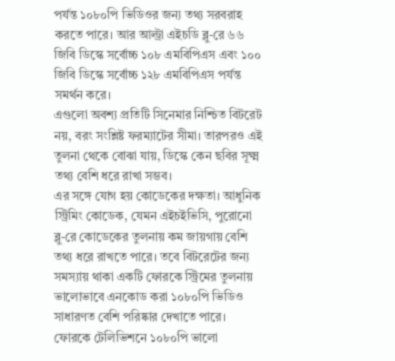পর্যন্ত ১০৮০পি ভিডিওর জন্য তথ্য সরবরাহ করতে পারে। আর আল্ট্রা এইচডি ব্লু-রে ৬৬ জিবি ডিস্কে সর্বোচ্চ ১০৮ এমবিপিএস এবং ১০০ জিবি ডিস্কে সর্বোচ্চ ১২৮ এমবিপিএস পর্যন্ত সমর্থন করে।
এগুলো অবশ্য প্রতিটি সিনেমার নিশ্চিত বিটরেট নয়, বরং সংশ্লিষ্ট ফরম্যাটের সীমা। তারপরও এই তুলনা থেকে বোঝা যায়, ডিস্কে কেন ছবির সূক্ষ্ম তথ্য বেশি ধরে রাখা সম্ভব।
এর সঙ্গে যোগ হয় কোডেকের দক্ষতা। আধুনিক স্ট্রিমিং কোডেক, যেমন এইচইভিসি, পুরোনো ব্লু-রে কোডেকের তুলনায় কম জায়গায় বেশি তথ্য ধরে রাখতে পারে। তবে বিটরেটের জন্য সমস্যায় থাকা একটি ফোরকে স্ট্রিমের তুলনায় ভালোভাবে এনকোড করা ১০৮০পি ভিডিও সাধারণত বেশি পরিষ্কার দেখাতে পারে।
ফোরকে টেলিভিশনে ১০৮০পি ভালো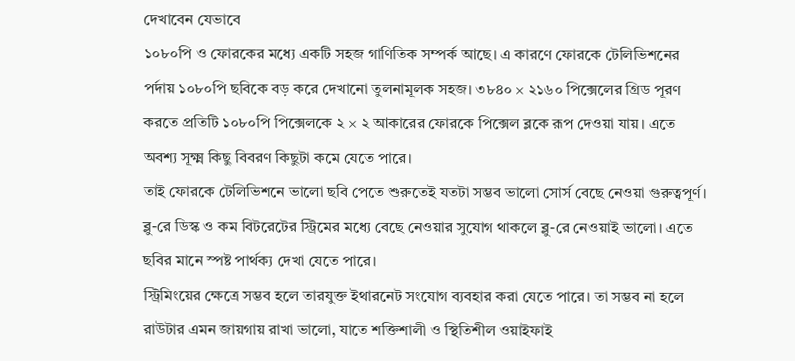দেখাবেন যেভাবে
১০৮০পি ও ফোরকের মধ্যে একটি সহজ গাণিতিক সম্পর্ক আছে। এ কারণে ফোরকে টেলিভিশনের পর্দায় ১০৮০পি ছবিকে বড় করে দেখানো তুলনামূলক সহজ। ৩৮৪০ × ২১৬০ পিক্সেলের গ্রিড পূরণ করতে প্রতিটি ১০৮০পি পিক্সেলকে ২ × ২ আকারের ফোরকে পিক্সেল ব্লকে রূপ দেওয়া যায়। এতে অবশ্য সূক্ষ্ম কিছু বিবরণ কিছুটা কমে যেতে পারে।
তাই ফোরকে টেলিভিশনে ভালো ছবি পেতে শুরুতেই যতটা সম্ভব ভালো সোর্স বেছে নেওয়া গুরুত্বপূর্ণ। ব্লু-রে ডিস্ক ও কম বিটরেটের স্ট্রিমের মধ্যে বেছে নেওয়ার সুযোগ থাকলে ব্লু-রে নেওয়াই ভালো। এতে ছবির মানে স্পষ্ট পার্থক্য দেখা যেতে পারে।
স্ট্রিমিংয়ের ক্ষেত্রে সম্ভব হলে তারযুক্ত ইথারনেট সংযোগ ব্যবহার করা যেতে পারে। তা সম্ভব না হলে রাউটার এমন জায়গায় রাখা ভালো, যাতে শক্তিশালী ও স্থিতিশীল ওয়াইফাই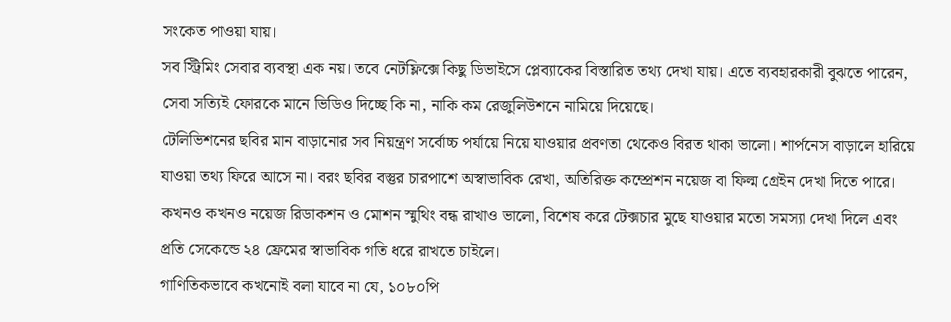সংকেত পাওয়া যায়।
সব স্ট্রিমিং সেবার ব্যবস্থা এক নয়। তবে নেটফ্লিক্সে কিছু ডিভাইসে প্লেব্যাকের বিস্তারিত তথ্য দেখা যায়। এতে ব্যবহারকারী বুঝতে পারেন, সেবা সত্যিই ফোরকে মানে ভিডিও দিচ্ছে কি না, নাকি কম রেজুলিউশনে নামিয়ে দিয়েছে।
টেলিভিশনের ছবির মান বাড়ানোর সব নিয়ন্ত্রণ সর্বোচ্চ পর্যায়ে নিয়ে যাওয়ার প্রবণতা থেকেও বিরত থাকা ভালো। শার্পনেস বাড়ালে হারিয়ে যাওয়া তথ্য ফিরে আসে না। বরং ছবির বস্তুর চারপাশে অস্বাভাবিক রেখা, অতিরিক্ত কম্প্রেশন নয়েজ বা ফিল্ম গ্রেইন দেখা দিতে পারে।
কখনও কখনও নয়েজ রিডাকশন ও মোশন স্মুথিং বন্ধ রাখাও ভালো, বিশেষ করে টেক্সচার মুছে যাওয়ার মতো সমস্যা দেখা দিলে এবং প্রতি সেকেন্ডে ২৪ ফ্রেমের স্বাভাবিক গতি ধরে রাখতে চাইলে।
গাণিতিকভাবে কখনোই বলা যাবে না যে, ১০৮০পি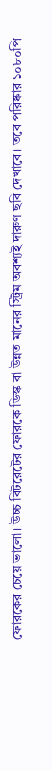ফোরকের চেয়ে ভালো। উচ্চ বিটরেটের ফোরকে ডিস্ক বা উন্নত মানের স্ট্রিম অবশ্যই দারুণ ছবি দেখাবে। তবে পরিষ্কার ১০৮০পি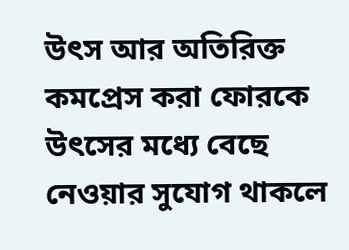উৎস আর অতিরিক্ত কমপ্রেস করা ফোরকে উৎসের মধ্যে বেছে নেওয়ার সুযোগ থাকলে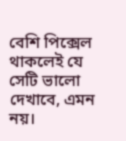বেশি পিক্সেল থাকলেই যে সেটি ভালো দেখাবে, এমন নয়।